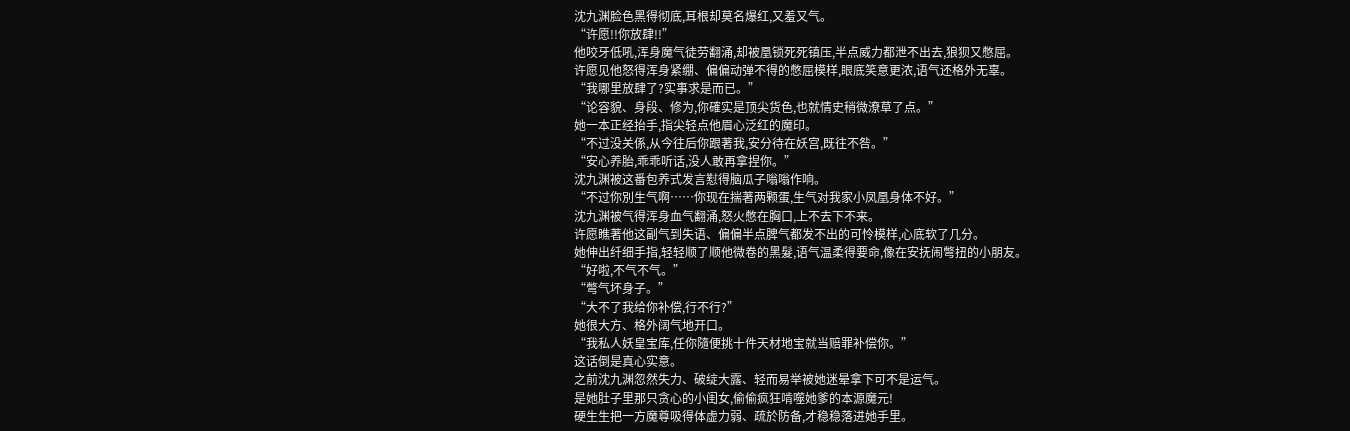沈九渊脸色黑得彻底,耳根却莫名爆红,又羞又气。
“许愿!!你放肆!!”
他咬牙低吼,浑身魔气徒劳翻涌,却被凰锁死死镇压,半点威力都泄不出去,狼狈又憋屈。
许愿见他怒得浑身紧绷、偏偏动弹不得的憋屈模样,眼底笑意更浓,语气还格外无辜。
“我哪里放肆了?实事求是而已。”
“论容貌、身段、修为,你確实是顶尖货色,也就情史稍微潦草了点。”
她一本正经抬手,指尖轻点他眉心泛红的魔印。
“不过没关係,从今往后你跟著我,安分待在妖宫,既往不咎。”
“安心养胎,乖乖听话,没人敢再拿捏你。”
沈九渊被这番包养式发言懟得脑瓜子嗡嗡作响。
“不过你別生气啊……你现在揣著两颗蛋,生气对我家小凤凰身体不好。”
沈九渊被气得浑身血气翻涌,怒火憋在胸口,上不去下不来。
许愿瞧著他这副气到失语、偏偏半点脾气都发不出的可怜模样,心底软了几分。
她伸出纤细手指,轻轻顺了顺他微卷的黑髮,语气温柔得要命,像在安抚闹彆扭的小朋友。
“好啦,不气不气。”
“彆气坏身子。”
“大不了我给你补偿,行不行?”
她很大方、格外阔气地开口。
“我私人妖皇宝库,任你隨便挑十件天材地宝就当赔罪补偿你。”
这话倒是真心实意。
之前沈九渊忽然失力、破绽大露、轻而易举被她迷晕拿下可不是运气。
是她肚子里那只贪心的小闺女,偷偷疯狂啃噬她爹的本源魔元!
硬生生把一方魔尊吸得体虚力弱、疏於防备,才稳稳落进她手里。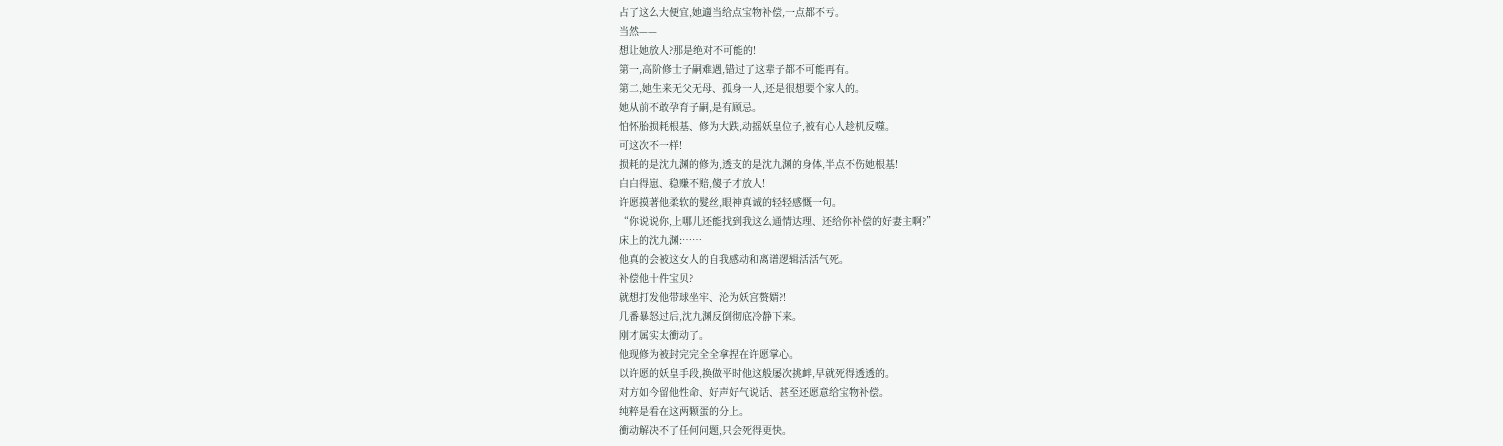占了这么大便宜,她適当给点宝物补偿,一点都不亏。
当然——
想让她放人?那是绝对不可能的!
第一,高阶修士子嗣难遇,错过了这辈子都不可能再有。
第二,她生来无父无母、孤身一人,还是很想要个家人的。
她从前不敢孕育子嗣,是有顾忌。
怕怀胎损耗根基、修为大跌,动摇妖皇位子,被有心人趁机反噬。
可这次不一样!
损耗的是沈九渊的修为,透支的是沈九渊的身体,半点不伤她根基!
白白得崽、稳赚不赔,傻子才放人!
许愿摸著他柔软的髮丝,眼神真诚的轻轻感慨一句。
“你说说你,上哪儿还能找到我这么通情达理、还给你补偿的好妻主啊?”
床上的沈九渊:……
他真的会被这女人的自我感动和离谱逻辑活活气死。
补偿他十件宝贝?
就想打发他带球坐牢、沦为妖宫赘婿?!
几番暴怒过后,沈九渊反倒彻底冷静下来。
刚才属实太衝动了。
他现修为被封完完全全拿捏在许愿掌心。
以许愿的妖皇手段,换做平时他这般屡次挑衅,早就死得透透的。
对方如今留他性命、好声好气说话、甚至还愿意给宝物补偿。
纯粹是看在这两颗蛋的分上。
衝动解决不了任何问题,只会死得更快。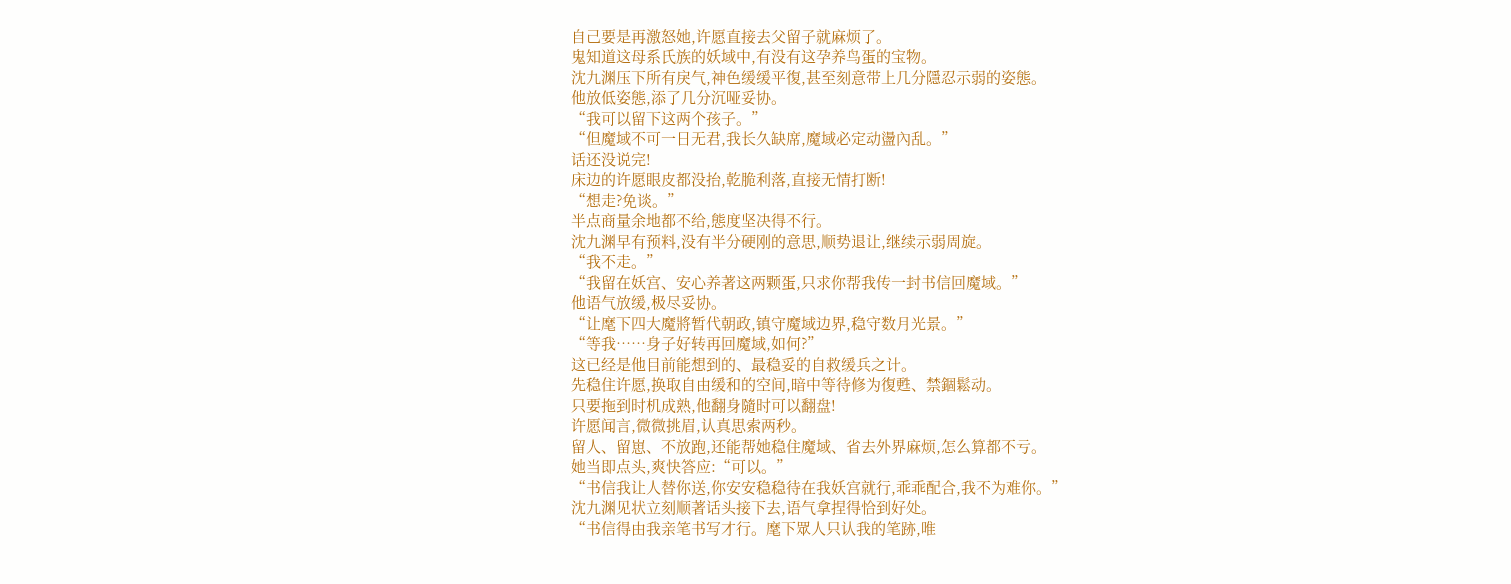自己要是再激怒她,许愿直接去父留子就麻烦了。
鬼知道这母系氏族的妖域中,有没有这孕养鸟蛋的宝物。
沈九渊压下所有戾气,神色缓缓平復,甚至刻意带上几分隱忍示弱的姿態。
他放低姿態,添了几分沉哑妥协。
“我可以留下这两个孩子。”
“但魔域不可一日无君,我长久缺席,魔域必定动盪內乱。”
话还没说完!
床边的许愿眼皮都没抬,乾脆利落,直接无情打断!
“想走?免谈。”
半点商量余地都不给,態度坚决得不行。
沈九渊早有预料,没有半分硬刚的意思,顺势退让,继续示弱周旋。
“我不走。”
“我留在妖宫、安心养著这两颗蛋,只求你帮我传一封书信回魔域。”
他语气放缓,极尽妥协。
“让麾下四大魔將暂代朝政,镇守魔域边界,稳守数月光景。”
“等我……身子好转再回魔域,如何?”
这已经是他目前能想到的、最稳妥的自救缓兵之计。
先稳住许愿,换取自由缓和的空间,暗中等待修为復甦、禁錮鬆动。
只要拖到时机成熟,他翻身隨时可以翻盘!
许愿闻言,微微挑眉,认真思索两秒。
留人、留崽、不放跑,还能帮她稳住魔域、省去外界麻烦,怎么算都不亏。
她当即点头,爽快答应:“可以。”
“书信我让人替你送,你安安稳稳待在我妖宫就行,乖乖配合,我不为难你。”
沈九渊见状立刻顺著话头接下去,语气拿捏得恰到好处。
“书信得由我亲笔书写才行。麾下眾人只认我的笔跡,唯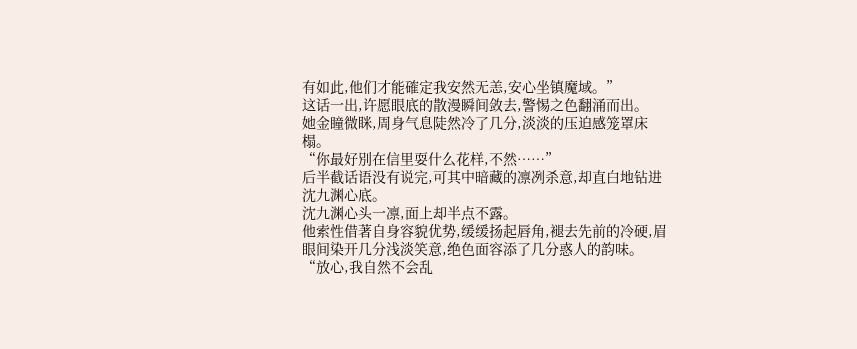有如此,他们才能確定我安然无恙,安心坐镇魔域。”
这话一出,许愿眼底的散漫瞬间敛去,警惕之色翻涌而出。
她金瞳微眯,周身气息陡然冷了几分,淡淡的压迫感笼罩床榻。
“你最好別在信里耍什么花样,不然……”
后半截话语没有说完,可其中暗藏的凛冽杀意,却直白地钻进沈九渊心底。
沈九渊心头一凛,面上却半点不露。
他索性借著自身容貌优势,缓缓扬起唇角,褪去先前的冷硬,眉眼间染开几分浅淡笑意,绝色面容添了几分惑人的韵味。
“放心,我自然不会乱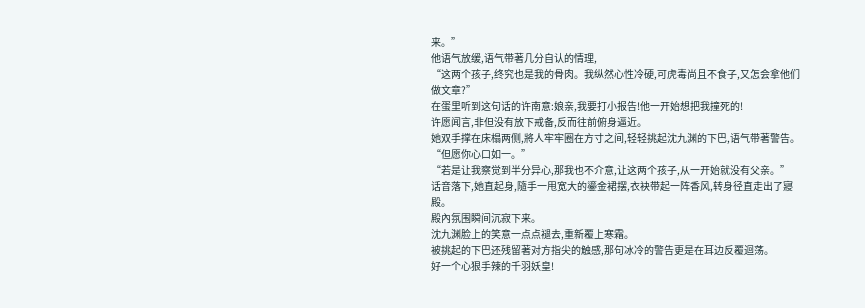来。”
他语气放缓,语气带著几分自认的情理,
“这两个孩子,终究也是我的骨肉。我纵然心性冷硬,可虎毒尚且不食子,又怎会拿他们做文章?”
在蛋里听到这句话的许南意:娘亲,我要打小报告!他一开始想把我撞死的!
许愿闻言,非但没有放下戒备,反而往前俯身逼近。
她双手撑在床榻两侧,將人牢牢圈在方寸之间,轻轻挑起沈九渊的下巴,语气带著警告。
“但愿你心口如一。”
“若是让我察觉到半分异心,那我也不介意,让这两个孩子,从一开始就没有父亲。”
话音落下,她直起身,隨手一甩宽大的鎏金裙摆,衣袂带起一阵香风,转身径直走出了寢殿。
殿內氛围瞬间沉寂下来。
沈九渊脸上的笑意一点点褪去,重新覆上寒霜。
被挑起的下巴还残留著对方指尖的触感,那句冰冷的警告更是在耳边反覆迴荡。
好一个心狠手辣的千羽妖皇!